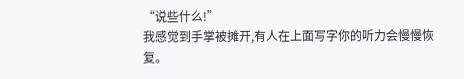“说些什么!”
我感觉到手掌被摊开,有人在上面写字你的听力会慢慢恢复。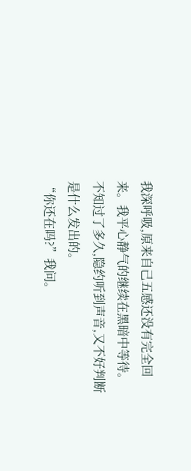我深呼吸,原来自己五感还没有完全回来。我平心静气的继续在黑暗中等待。不知过了多久,隐约听到声音,又不好判断是什么发出的。
“你还在吗?”我问。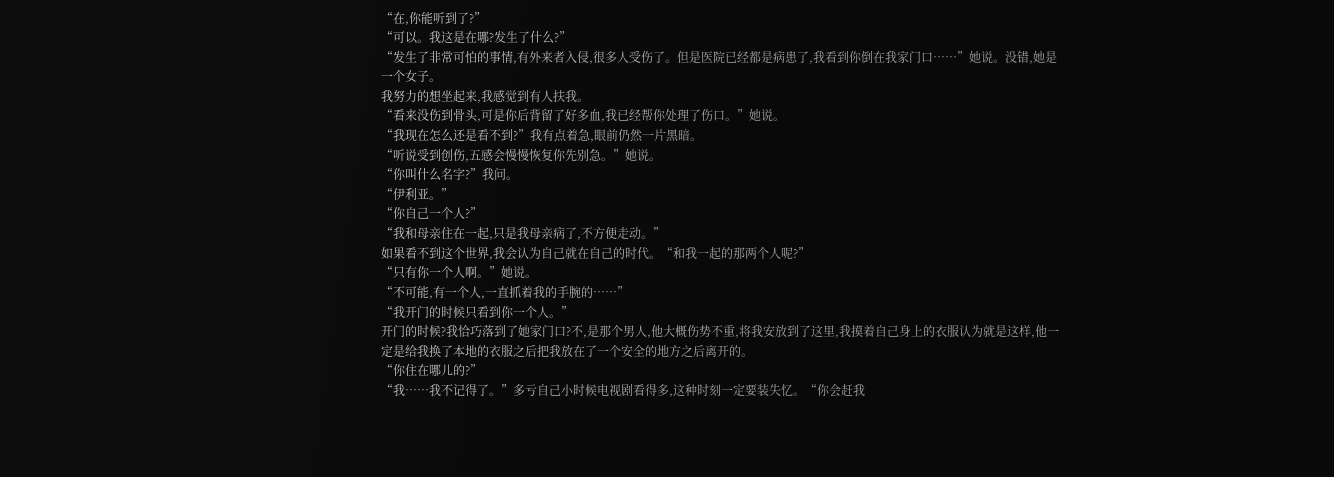“在,你能听到了?”
“可以。我这是在哪?发生了什么?”
“发生了非常可怕的事情,有外来者入侵,很多人受伤了。但是医院已经都是病患了,我看到你倒在我家门口……”她说。没错,她是一个女子。
我努力的想坐起来,我感觉到有人扶我。
“看来没伤到骨头,可是你后背留了好多血,我已经帮你处理了伤口。”她说。
“我现在怎么还是看不到?”我有点着急,眼前仍然一片黑暗。
“听说受到创伤,五感会慢慢恢复你先别急。”她说。
“你叫什么名字?”我问。
“伊利亚。”
“你自己一个人?”
“我和母亲住在一起,只是我母亲病了,不方便走动。”
如果看不到这个世界,我会认为自己就在自己的时代。“和我一起的那两个人呢?”
“只有你一个人啊。”她说。
“不可能,有一个人,一直抓着我的手腕的……”
“我开门的时候只看到你一个人。”
开门的时候?我恰巧落到了她家门口?不,是那个男人,他大概伤势不重,将我安放到了这里,我摸着自己身上的衣服认为就是这样,他一定是给我换了本地的衣服之后把我放在了一个安全的地方之后离开的。
“你住在哪儿的?”
“我……我不记得了。”多亏自己小时候电视剧看得多,这种时刻一定要装失忆。“你会赶我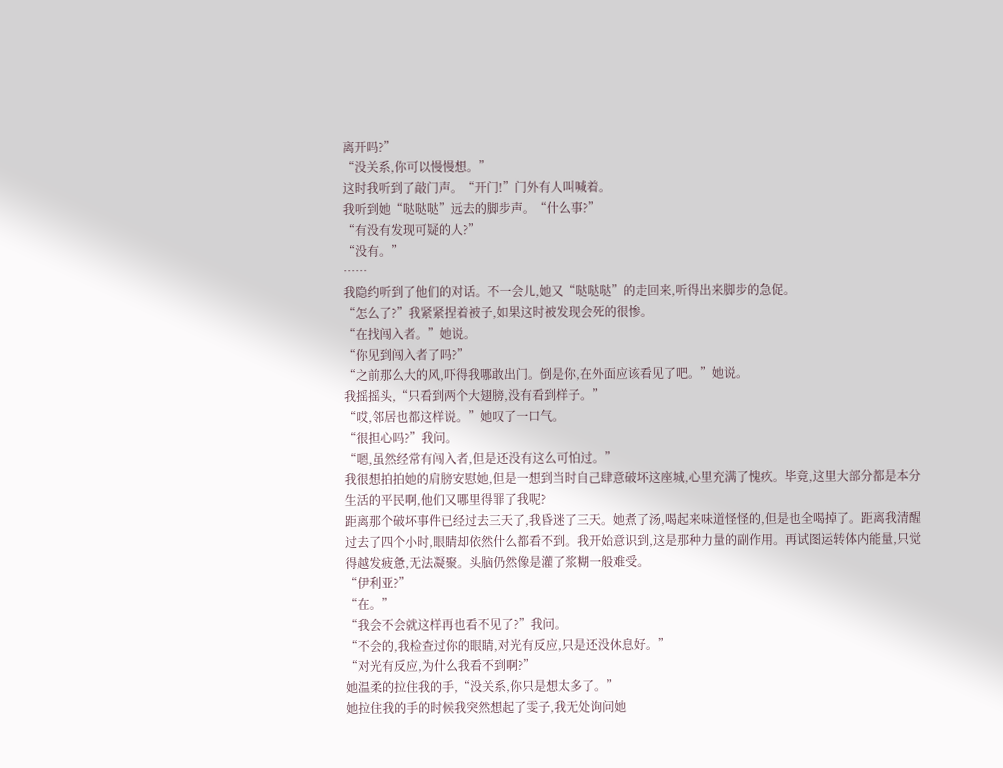离开吗?”
“没关系,你可以慢慢想。”
这时我听到了敲门声。“开门!”门外有人叫喊着。
我听到她“哒哒哒”远去的脚步声。“什么事?”
“有没有发现可疑的人?”
“没有。”
……
我隐约听到了他们的对话。不一会儿,她又“哒哒哒”的走回来,听得出来脚步的急促。
“怎么了?”我紧紧捏着被子,如果这时被发现会死的很惨。
“在找闯入者。”她说。
“你见到闯入者了吗?”
“之前那么大的风,吓得我哪敢出门。倒是你,在外面应该看见了吧。”她说。
我摇摇头,“只看到两个大翅膀,没有看到样子。”
“哎,邻居也都这样说。”她叹了一口气。
“很担心吗?”我问。
“嗯,虽然经常有闯入者,但是还没有这么可怕过。”
我很想拍拍她的肩膀安慰她,但是一想到当时自己肆意破坏这座城,心里充满了愧疚。毕竟,这里大部分都是本分生活的平民啊,他们又哪里得罪了我呢?
距离那个破坏事件已经过去三天了,我昏迷了三天。她煮了汤,喝起来味道怪怪的,但是也全喝掉了。距离我清醒过去了四个小时,眼睛却依然什么都看不到。我开始意识到,这是那种力量的副作用。再试图运转体内能量,只觉得越发疲惫,无法凝聚。头脑仍然像是灌了浆糊一般难受。
“伊利亚?”
“在。”
“我会不会就这样再也看不见了?”我问。
“不会的,我检查过你的眼睛,对光有反应,只是还没休息好。”
“对光有反应,为什么我看不到啊?”
她温柔的拉住我的手,“没关系,你只是想太多了。”
她拉住我的手的时候我突然想起了雯子,我无处询问她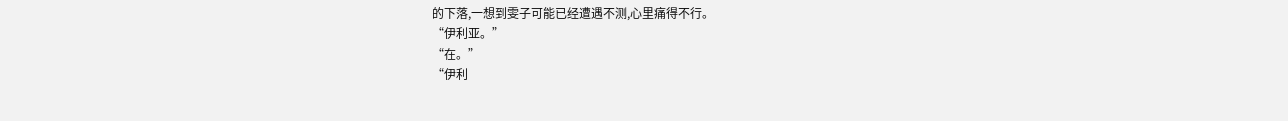的下落,一想到雯子可能已经遭遇不测,心里痛得不行。
“伊利亚。”
“在。”
“伊利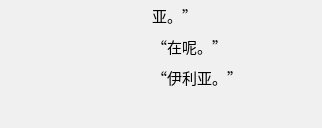亚。”
“在呢。”
“伊利亚。”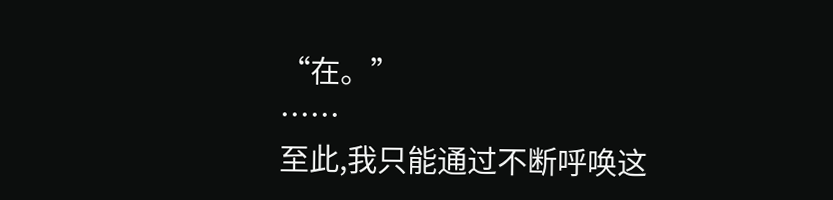“在。”
……
至此,我只能通过不断呼唤这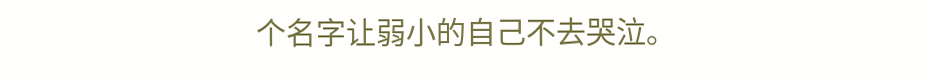个名字让弱小的自己不去哭泣。